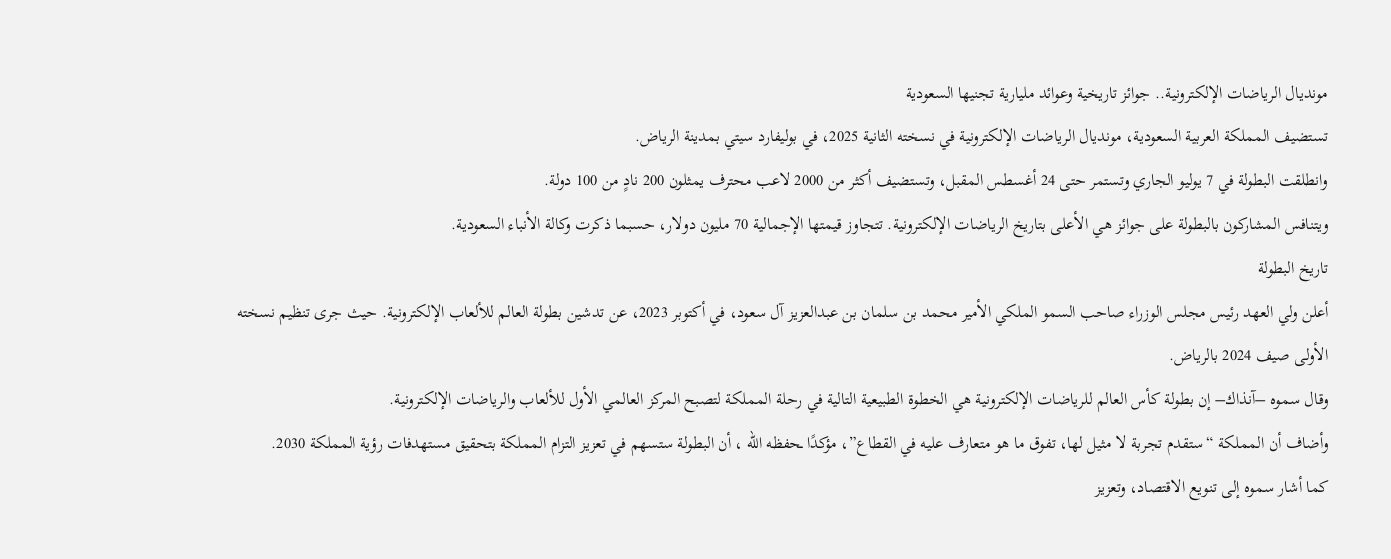مونديال الرياضات الإلكترونية.. جوائز تاريخية وعوائد مليارية تجنيها السعودية
تستضيف المملكة العربية السعودية، مونديال الرياضات الإلكترونية في نسخته الثانية 2025، في بوليفارد سيتي بمدينة الرياض.
وانطلقت البطولة في 7 يوليو الجاري وتستمر حتى 24 أغسطس المقبل، وتستضيف أكثر من 2000 لاعب محترف يمثلون 200 نادٍ من 100 دولة.
ويتنافس المشاركون بالبطولة على جوائز هي الأعلى بتاريخ الرياضات الإلكترونية. تتجاوز قيمتها الإجمالية 70 مليون دولار، حسبما ذكرت وكالة الأنباء السعودية.
تاريخ البطولة
أعلن ولي العهد رئيس مجلس الوزراء صاحب السمو الملكي الأمير محمد بن سلمان بن عبدالعزيز آل سعود، في أكتوبر 2023، عن تدشين بطولة العالم للألعاب الإلكترونية. حيث جرى تنظيم نسخته الأولى صيف 2024 بالرياض.
وقال سموه –آنذاك– إن بطولة كأس العالم للرياضات الإلكترونية هي الخطوة الطبيعية التالية في رحلة المملكة لتصبح المركز العالمي الأول للألعاب والرياضات الإلكترونية.
وأضاف أن المملكة “ستقدم تجربة لا مثيل لها، تفوق ما هو متعارف عليه في القطاع”، مؤكدًا ـحفظه الله ، أن البطولة ستسهم في تعزيز التزام المملكة بتحقيق مستهدفات رؤية المملكة 2030.
كما أشار سموه إلى تنويع الاقتصاد، وتعزيز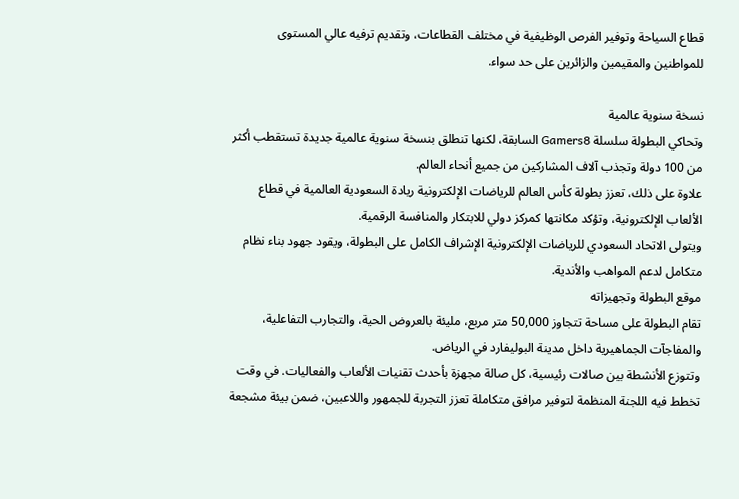قطاع السياحة وتوفير الفرص الوظيفية في مختلف القطاعات، وتقديم ترفيه عالي المستوى للمواطنين والمقيمين والزائرين على حد سواء.

نسخة سنوية عالمية
وتحاكي البطولة سلسلة Gamers8 السابقة، لكنها تنطلق بنسخة سنوية عالمية جديدة تستقطب أكثر من 100 دولة وتجذب آلاف المشاركين من جميع أنحاء العالم.
علاوة على ذلك، تعزز بطولة كأس العالم للرياضات الإلكترونية ريادة السعودية العالمية في قطاع الألعاب الإلكترونية، وتؤكد مكانتها كمركز دولي للابتكار والمنافسة الرقمية.
ويتولى الاتحاد السعودي للرياضات الإلكترونية الإشراف الكامل على البطولة، ويقود جهود بناء نظام متكامل لدعم المواهب والأندية.
موقع البطولة وتجهيزاته
تقام البطولة على مساحة تتجاوز 50,000 متر مربع، مليئة بالعروض الحية، والتجارب التفاعلية، والمفاجآت الجماهيرية داخل مدينة البوليفارد في الرياض.
وتتوزع الأنشطة بين صالات رئيسية، كل صالة مجهزة بأحدث تقنيات الألعاب والفعاليات. في وقت تخطط فيه اللجنة المنظمة لتوفير مرافق متكاملة تعزز التجربة للجمهور واللاعبين، ضمن بيئة مشجعة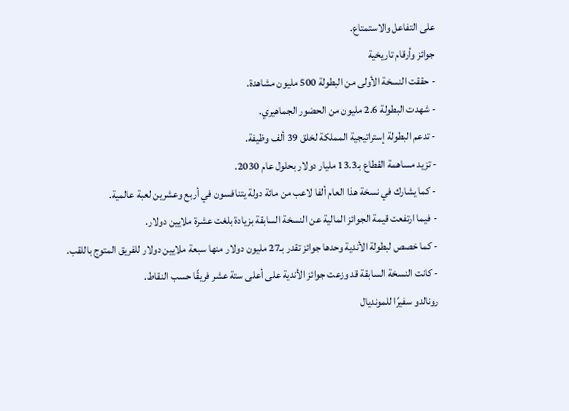على التفاعل والاستمتاع.
جوائز وأرقام تاريخية
- حققت النسخة الأولى من البطولة 500 مليون مشاهدة.
- شهدت البطولة 2.6 مليون من الحضور الجماهيري.
- تدعم البطولة إستراتيجية المملكة لخلق 39 ألف وظيفة.
- تزيد مساهمة القطاع بـ13.3 مليار دولار بحلول عام 2030.
- كما يشارك في نسخة هذا العام ألفا لاعب من مائة دولة يتنافسون في أربع وعشرين لعبة عالمية.
- فيما ارتفعت قيمة الجوائز المالية عن النسخة السابقة بزيادة بلغت عشرة ملايين دولار.
- كما خصص لبطولة الأندية وحدها جوائز تقدر بـ27 مليون دولار منها سبعة ملايين دولار للفريق المتوج باللقب.
- كانت النسخة السابقة قد وزعت جوائز الأندية على أعلى ستة عشر فريقًا حسب النقاط.
رونالدو سفيرًا للمونديال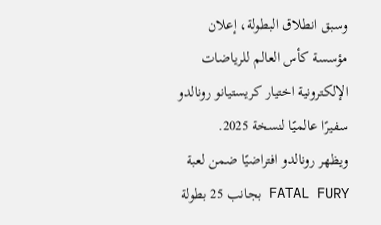وسبق انطلاق البطولة، إعلان مؤسسة كأس العالم للرياضات الإلكترونية اختيار كريستيانو رونالدو سفيرًا عالميًا لنسخة 2025.
ويظهر رونالدو افتراضيًا ضمن لعبة FATAL FURY بجانب 25 بطولة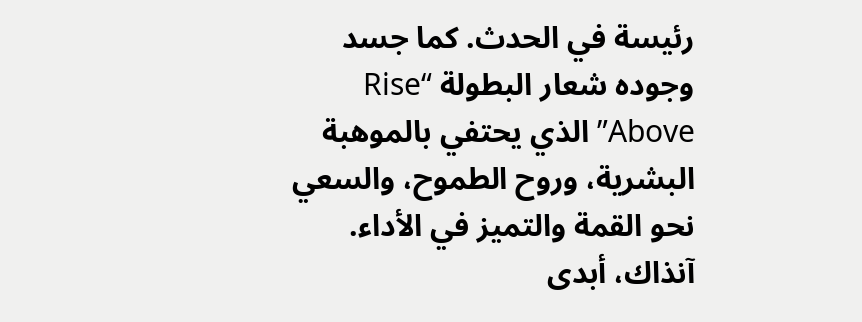رئيسة في الحدث. كما جسد وجوده شعار البطولة “Rise Above” الذي يحتفي بالموهبة البشرية، وروح الطموح، والسعي نحو القمة والتميز في الأداء.
آنذاك، أبدى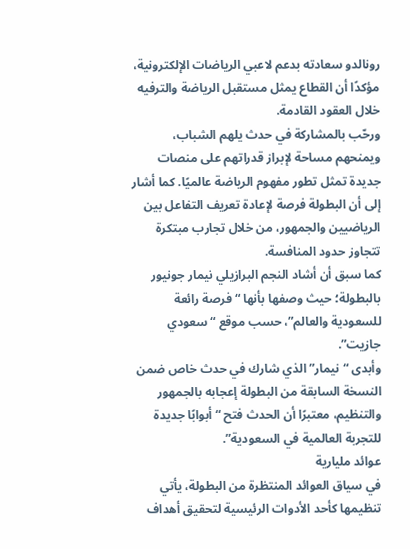رونالدو سعادته بدعم لاعبي الرياضات الإلكترونية، مؤكدًا أن القطاع يمثل مستقبل الرياضة والترفيه خلال العقود القادمة.
ورحّب بالمشاركة في حدث يلهم الشباب، ويمنحهم مساحة لإبراز قدراتهم على منصات جديدة تمثل تطور مفهوم الرياضة عالميًا. كما أشار إلى أن البطولة فرصة لإعادة تعريف التفاعل بين الرياضيين والجمهور، من خلال تجارب مبتكرة تتجاوز حدود المنافسة.
كما سبق أن أشاد النجم البرازيلي نيمار جونيور بالبطولة؛ حيث وصفها بأنها “فرصة رائعة للسعودية والعالم”، حسب موقع “سعودي جازيت”.
وأبدى “نيمار” الذي شارك في حدث خاص ضمن النسخة السابقة من البطولة إعجابه بالجمهور والتنظيم، معتبرًا أن الحدث فتح “أبوابًا جديدة للتجربة العالمية في السعودية”.
عوائد مليارية
في سياق العوائد المنتظرة من البطولة، يأتي تنظيمها كأحد الأدوات الرئيسية لتحقيق أهداف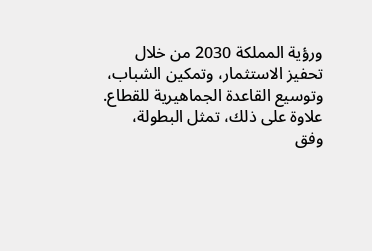ورؤية المملكة 2030 من خلال تحفيز الاستثمار، وتمكين الشباب، وتوسيع القاعدة الجماهيرية للقطاع.
علاوة على ذلك، تمثل البطولة، وفق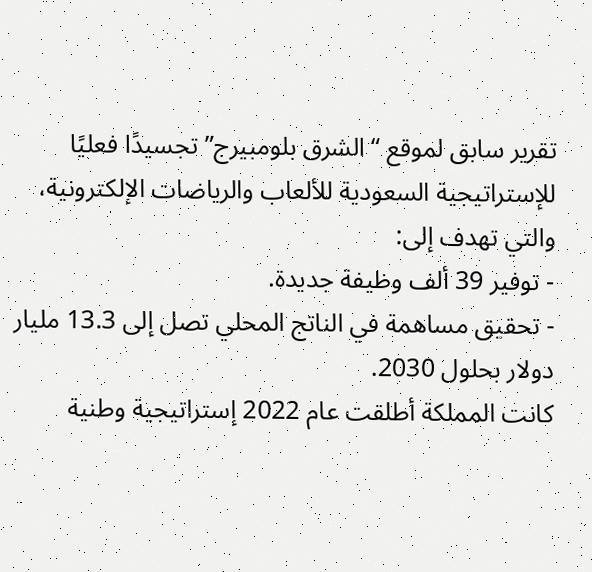تقرير سابق لموقع “الشرق بلومبيرج” تجسيدًا فعليًا للإستراتيجية السعودية للألعاب والرياضات الإلكترونية، والتي تهدف إلى:
- توفير 39 ألف وظيفة جديدة.
- تحقيق مساهمة في الناتج المحلي تصل إلى 13.3 مليار دولار بحلول 2030.
كانت المملكة أطلقت عام 2022 إستراتيجية وطنية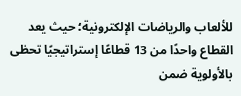للألعاب والرياضات الإلكترونية؛ حيث يعد القطاع واحدًا من 13 قطاعًا إستراتيجيًا تحظى بالأولوية ضمن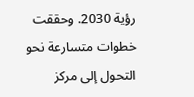رؤية 2030. وحققت خطوات متسارعة نحو التحول إلى مركز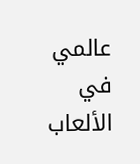عالمي في الألعاب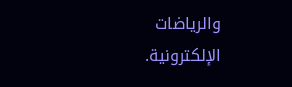والرياضات الإلكترونية.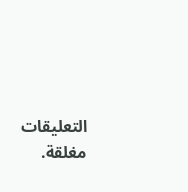التعليقات مغلقة.